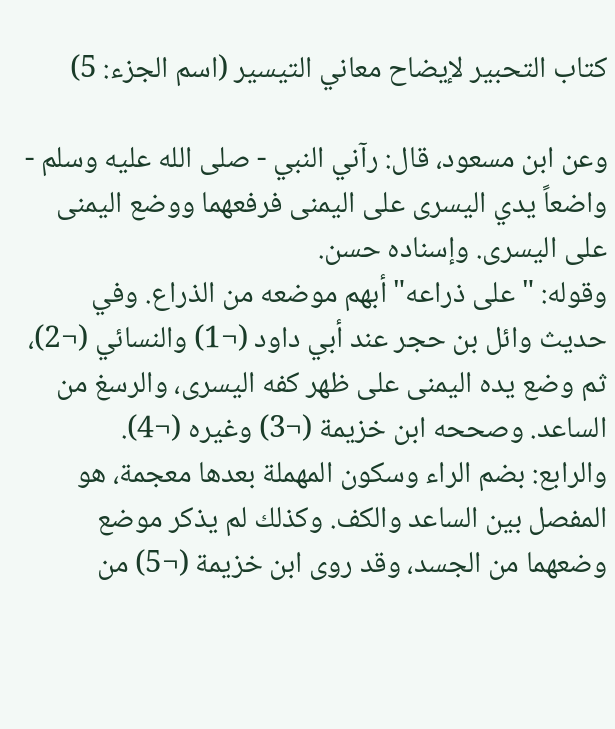كتاب التحبير لإيضاح معاني التيسير (اسم الجزء: 5)

وعن ابن مسعود، قال: رآني النبي - صلى الله عليه وسلم - واضعاً يدي اليسرى على اليمنى فرفعهما ووضع اليمنى على اليسرى. وإسناده حسن.
وقوله: "على ذراعه" أبهم موضعه من الذراع. وفي حديث وائل بن حجر عند أبي داود (¬1) والنسائي (¬2)، ثم وضع يده اليمنى على ظهر كفه اليسرى، والرسغ من الساعد. وصححه ابن خزيمة (¬3) وغيره (¬4).
والرابع: بضم الراء وسكون المهملة بعدها معجمة، هو المفصل بين الساعد والكف. وكذلك لم يذكر موضع وضعهما من الجسد، وقد روى ابن خزيمة (¬5) من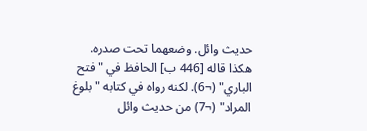حديث وائل. وضعهما تحت صدره.
هكذا قاله [446 ب] الحافظ في "فتح الباري" (¬6). لكنه رواه في كتابه "بلوغ المراد" (¬7) من حديث وائل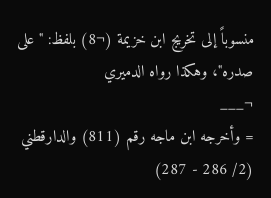منسوباً إلى تخريج ابن خزيمة (¬8) بلفظ: "على صدره"، وهكذا رواه الدميري
¬___
= وأخرجه ابن ماجه رقم (811) والدارقطني (2/ 286 - 287)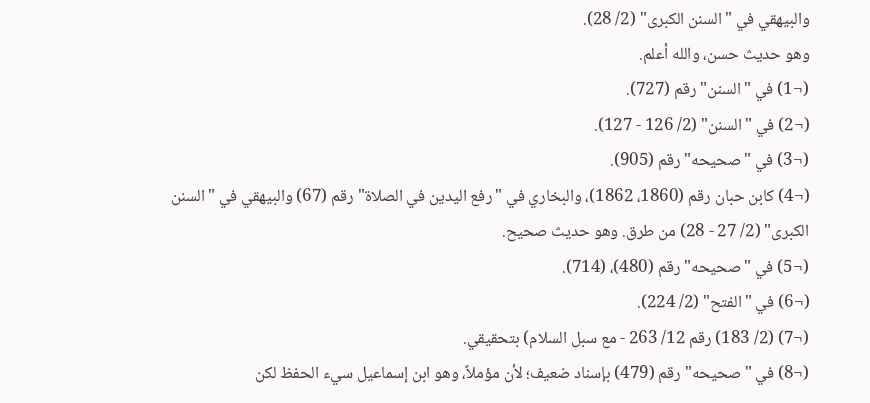والبيهقي في "السنن الكبرى" (2/ 28).
وهو حديث حسن، والله أعلم.
(¬1) في "السنن" رقم (727).
(¬2) في "السنن" (2/ 126 - 127).
(¬3) في "صحيحه" رقم (905).
(¬4) كابن حبان رقم (1860، 1862)، والبخاري في "رفع اليدين في الصلاة" رقم (67) والبيهقي في "السنن الكبرى" (2/ 27 - 28) من طرق. وهو حديث صحيح.
(¬5) في "صحيحه" رقم (480)، (714).
(¬6) في "الفتح" (2/ 224).
(¬7) (2/ 183) رقم 12/ 263 - مع سبل السلام) بتحقيقي.
(¬8) في "صحيحه" رقم (479) بإسناد ضعيف؛ لأن مؤملاً، وهو ابن إسماعيل سيء الحفظ لكن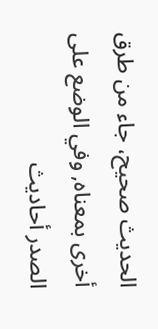الحديث صحيح، جاء من طرق أخرى بمعناه, وفي الوضع على الصدر أحاديث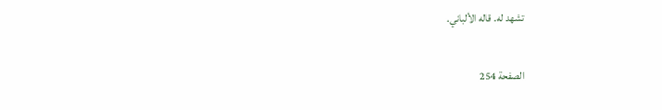تشهد له. قاله الألباني.

الصفحة 254